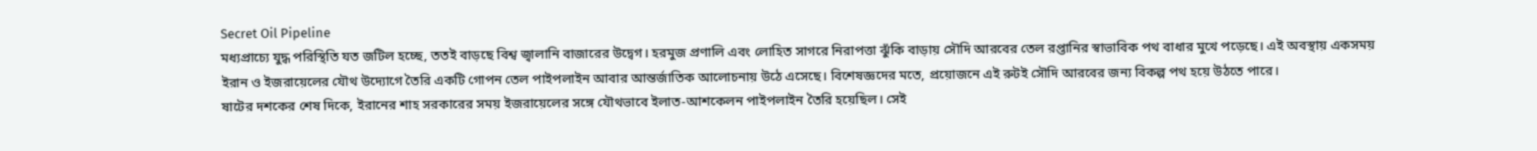Secret Oil Pipeline
মধ্যপ্রাচ্যে যুদ্ধ পরিস্থিতি যত জটিল হচ্ছে, ততই বাড়ছে বিশ্ব জ্বালানি বাজারের উদ্বেগ। হরমুজ প্রণালি এবং লোহিত সাগরে নিরাপত্তা ঝুঁকি বাড়ায় সৌদি আরবের তেল রপ্তানির স্বাভাবিক পথ বাধার মুখে পড়েছে। এই অবস্থায় একসময় ইরান ও ইজরায়েলের যৌথ উদ্যোগে তৈরি একটি গোপন তেল পাইপলাইন আবার আন্তর্জাতিক আলোচনায় উঠে এসেছে। বিশেষজ্ঞদের মতে, প্রয়োজনে এই রুটই সৌদি আরবের জন্য বিকল্প পথ হয়ে উঠতে পারে।
ষাটের দশকের শেষ দিকে, ইরানের শাহ সরকারের সময় ইজরায়েলের সঙ্গে যৌথভাবে ইলাত-আশকেলন পাইপলাইন তৈরি হয়েছিল। সেই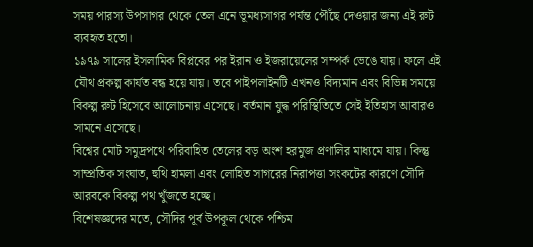সময় পারস্য উপসাগর থেকে তেল এনে ভূমধ্যসাগর পর্যন্ত পৌঁছে দেওয়ার জন্য এই রুট ব্যবহৃত হতো।
১৯৭৯ সালের ইসলামিক বিপ্লবের পর ইরান ও ইজরায়েলের সম্পর্ক ভেঙে যায়। ফলে এই যৌথ প্রকল্প কার্যত বন্ধ হয়ে যায়। তবে পাইপলাইনটি এখনও বিদ্যমান এবং বিভিন্ন সময়ে বিকল্প রুট হিসেবে আলোচনায় এসেছে। বর্তমান যুদ্ধ পরিস্থিতিতে সেই ইতিহাস আবারও সামনে এসেছে।
বিশ্বের মোট সমুদ্রপথে পরিবাহিত তেলের বড় অংশ হরমুজ প্রণালির মাধ্যমে যায়। কিন্তু সাম্প্রতিক সংঘাত, হুথি হামলা এবং লোহিত সাগরের নিরাপত্তা সংকটের কারণে সৌদি আরবকে বিকল্প পথ খুঁজতে হচ্ছে।
বিশেষজ্ঞদের মতে, সৌদির পূর্ব উপকূল থেকে পশ্চিম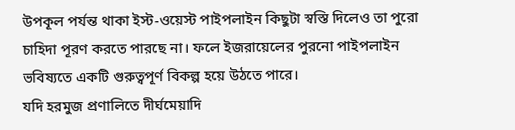উপকূল পর্যন্ত থাকা ইস্ট-ওয়েস্ট পাইপলাইন কিছুটা স্বস্তি দিলেও তা পুরো চাহিদা পূরণ করতে পারছে না। ফলে ইজরায়েলের পুরনো পাইপলাইন ভবিষ্যতে একটি গুরুত্বপূর্ণ বিকল্প হয়ে উঠতে পারে।
যদি হরমুজ প্রণালিতে দীর্ঘমেয়াদি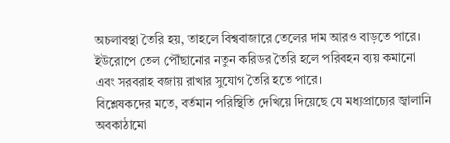অচলাবস্থা তৈরি হয়, তাহলে বিশ্ববাজারে তেলের দাম আরও বাড়তে পারে। ইউরোপে তেল পৌঁছানোর নতুন করিডর তৈরি হলে পরিবহন ব্যয় কমানো এবং সরবরাহ বজায় রাখার সুযোগ তৈরি হতে পারে।
বিশ্লেষকদের মতে, বর্তমান পরিস্থিতি দেখিয়ে দিয়েছে যে মধ্যপ্রাচ্যের জ্বালানি অবকাঠামো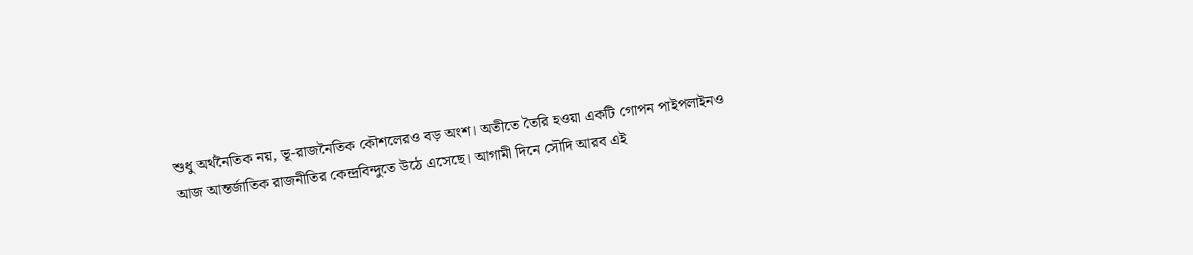শুধু অর্থনৈতিক নয়, ভূ-রাজনৈতিক কৌশলেরও বড় অংশ। অতীতে তৈরি হওয়া একটি গোপন পাইপলাইনও আজ আন্তর্জাতিক রাজনীতির কেন্দ্রবিন্দুতে উঠে এসেছে। আগামী দিনে সৌদি আরব এই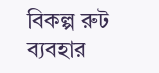বিকল্প রুট ব্যবহার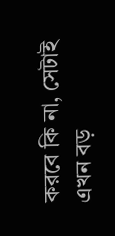করবে কি না, সেটাই এখন বড়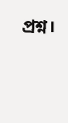প্রশ্ন।